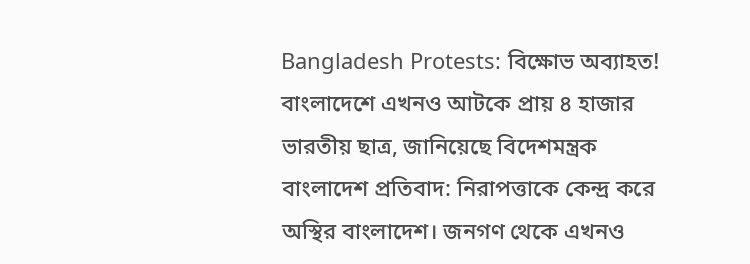Bangladesh Protests: বিক্ষোভ অব্যাহত! বাংলাদেশে এখনও আটকে প্রায় ৪ হাজার ভারতীয় ছাত্র, জানিয়েছে বিদেশমন্ত্রক
বাংলাদেশ প্রতিবাদ: নিরাপত্তাকে কেন্দ্র করে অস্থির বাংলাদেশ। জনগণ থেকে এখনও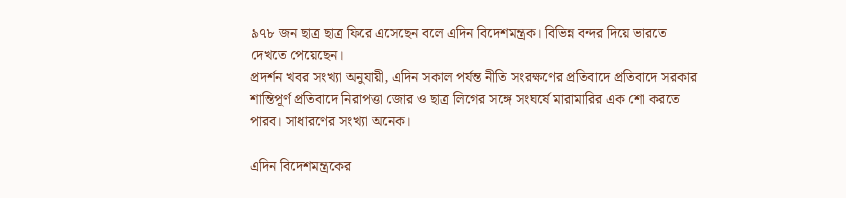৯৭৮ জন ছাত্র ছাত্র ফিরে এসেছেন বলে এদিন বিদেশমন্ত্রক। বিভিন্ন বন্দর দিয়ে ভারতে দেখতে পেয়েছেন।
প্রদর্শন খবর সংখ্যা অনুযায়ী, এদিন সকাল পর্যন্ত নীতি সংরক্ষণের প্রতিবাদে প্রতিবাদে সরকার শান্তিপূর্ণ প্রতিবাদে নিরাপত্তা জোর ও ছাত্র লিগের সঙ্গে সংঘর্ষে মারামারির এক শো করতে পারব। সাধারণের সংখ্যা অনেক।

এদিন বিদেশমন্ত্রকের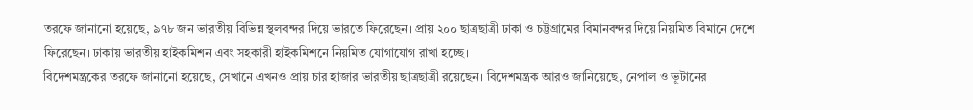তরফে জানানো হয়েছে, ৯৭৮ জন ভারতীয় বিভিন্ন স্থলবন্দর দিয়ে ভারতে ফিরেছেন। প্রায় ২০০ ছাত্রছাত্রী ঢাকা ও চট্টগ্রামের বিমানবন্দর দিয়ে নিয়মিত বিমানে দেশে ফিরেছেন। ঢাকায় ভারতীয় হাইকমিশন এবং সহকারী হাইকমিশনে নিয়মিত যোগাযোগ রাখা হচ্ছে।
বিদেশমন্ত্রকের তরফে জানানো হয়েছে, সেখানে এখনও প্রায় চার হাজার ভারতীয় ছাত্রছাত্রী রয়েছেন। বিদেশমন্ত্রক আরও জানিয়েছে, নেপাল ও ভূটানের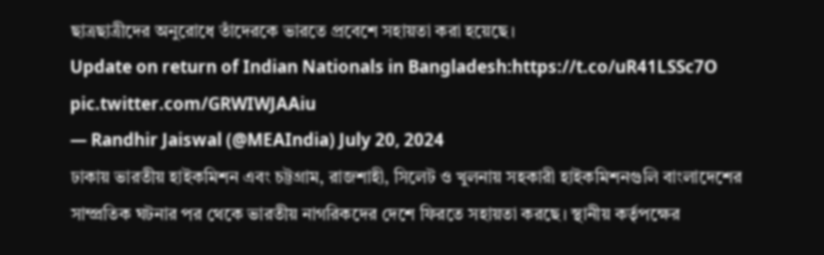ছাত্রছাত্রীদের অনুরোধে তাঁদেরকে ভারতে প্রবেশে সহায়তা করা হয়েছে।
Update on return of Indian Nationals in Bangladesh:https://t.co/uR41LSSc7O pic.twitter.com/GRWIWJAAiu
— Randhir Jaiswal (@MEAIndia) July 20, 2024
ঢাকায় ভারতীয় হাইকমিশন এবং চট্টগ্রাম, রাজশাহী, সিলেট ও খুলনায় সহকারী হাইকমিশনগুলি বাংলাদেশের সাম্প্রতিক ঘটনার পর থেকে ভারতীয় নাগরিকদের দেশে ফিরতে সহায়তা করছে। স্থানীয় কর্তৃপক্ষের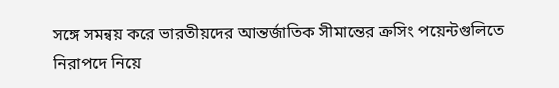সঙ্গে সমন্বয় করে ভারতীয়দের আন্তর্জাতিক সীমান্তের ক্রসিং পয়েন্টগুলিতে নিরাপদে নিয়ে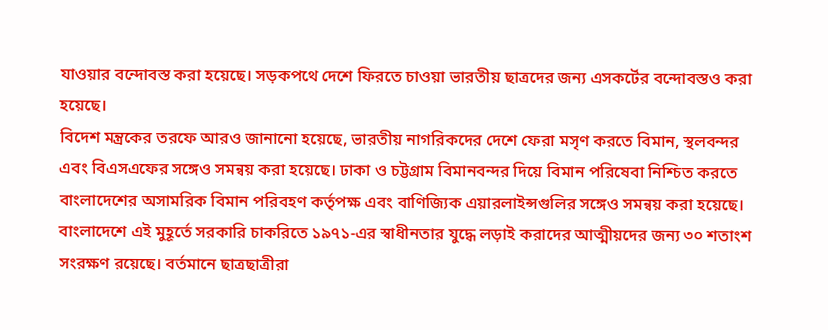যাওয়ার বন্দোবস্ত করা হয়েছে। সড়কপথে দেশে ফিরতে চাওয়া ভারতীয় ছাত্রদের জন্য এসকর্টের বন্দোবস্তও করা হয়েছে।
বিদেশ মন্ত্রকের তরফে আরও জানানো হয়েছে, ভারতীয় নাগরিকদের দেশে ফেরা মসৃণ করতে বিমান, স্থলবন্দর এবং বিএসএফের সঙ্গেও সমন্বয় করা হয়েছে। ঢাকা ও চট্টগ্রাম বিমানবন্দর দিয়ে বিমান পরিষেবা নিশ্চিত করতে বাংলাদেশের অসামরিক বিমান পরিবহণ কর্তৃপক্ষ এবং বাণিজ্যিক এয়ারলাইন্সগুলির সঙ্গেও সমন্বয় করা হয়েছে।
বাংলাদেশে এই মুহূর্তে সরকারি চাকরিতে ১৯৭১-এর স্বাধীনতার যুদ্ধে লড়াই করাদের আত্মীয়দের জন্য ৩০ শতাংশ সংরক্ষণ রয়েছে। বর্তমানে ছাত্রছাত্রীরা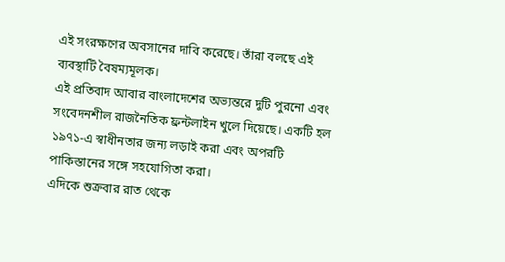এই সংরক্ষণের অবসানের দাবি করেছে। তাঁরা বলছে এই ব্যবস্থাটি বৈষম্যমূলক।
এই প্রতিবাদ আবার বাংলাদেশের অভ্যন্তরে দুটি পুরনো এবং সংবেদনশীল রাজনৈতিক ফ্রন্টলাইন খুলে দিয়েছে। একটি হল ১৯৭১-এ স্বাধীনতার জন্য লড়াই করা এবং অপরটি পাকিস্তানের সঙ্গে সহযোগিতা করা।
এদিকে শুক্রবার রাত থেকে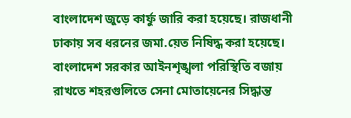বাংলাদেশ জুড়ে কার্ফু জারি করা হয়েছে। রাজধানী ঢাকায় সব ধরনের জমা.য়েত নিষিদ্ধ করা হয়েছে। বাংলাদেশ সরকার আইনশৃঙ্খলা পরিস্থিতি বজায় রাখতে শহরগুলিতে সেনা মোতায়েনের সিদ্ধান্ত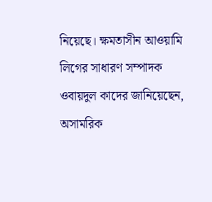নিয়েছে। ক্ষমতাসীন আওয়ামি লিগের সাধারণ সম্পাদক ওবায়দুল কাদের জানিয়েছেন, অসামরিক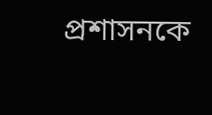প্রশাসনকে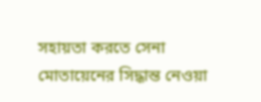সহায়তা করতে সেনা মোতায়েনের সিদ্ধান্ত নেওয়া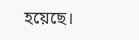হয়েছে।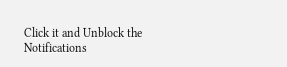Click it and Unblock the Notifications